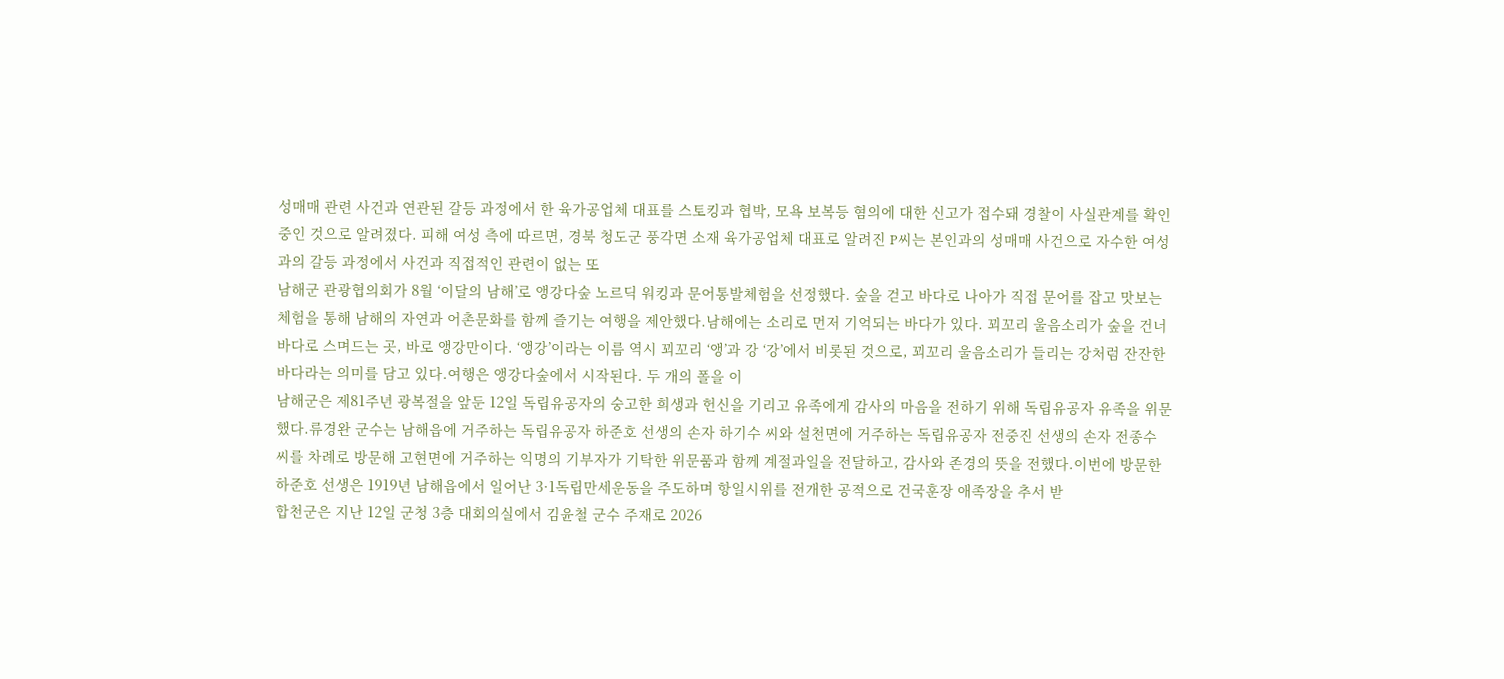성매매 관련 사건과 연관된 갈등 과정에서 한 육가공업체 대표를 스토킹과 협박, 모욕 보복등 혐의에 대한 신고가 접수돼 경찰이 사실관계를 확인 중인 것으로 알려졌다. 피해 여성 측에 따르면, 경북 청도군 풍각면 소재 육가공업체 대표로 알려진 P씨는 본인과의 성매매 사건으로 자수한 여성과의 갈등 과정에서 사건과 직접적인 관련이 없는 또
남해군 관광협의회가 8월 ‘이달의 남해’로 앵강다숲 노르딕 워킹과 문어통발체험을 선정했다. 숲을 걷고 바다로 나아가 직접 문어를 잡고 맛보는 체험을 통해 남해의 자연과 어촌문화를 함께 즐기는 여행을 제안했다.남해에는 소리로 먼저 기억되는 바다가 있다. 꾀꼬리 울음소리가 숲을 건너 바다로 스며드는 곳, 바로 앵강만이다. ‘앵강’이라는 이름 역시 꾀꼬리 ‘앵’과 강 ‘강’에서 비롯된 것으로, 꾀꼬리 울음소리가 들리는 강처럼 잔잔한 바다라는 의미를 담고 있다.여행은 앵강다숲에서 시작된다. 두 개의 폴을 이
남해군은 제81주년 광복절을 앞둔 12일 독립유공자의 숭고한 희생과 헌신을 기리고 유족에게 감사의 마음을 전하기 위해 독립유공자 유족을 위문했다.류경완 군수는 남해읍에 거주하는 독립유공자 하준호 선생의 손자 하기수 씨와 설천면에 거주하는 독립유공자 전중진 선생의 손자 전종수 씨를 차례로 방문해 고현면에 거주하는 익명의 기부자가 기탁한 위문품과 함께 계절과일을 전달하고, 감사와 존경의 뜻을 전했다.이번에 방문한 하준호 선생은 1919년 남해읍에서 일어난 3·1독립만세운동을 주도하며 항일시위를 전개한 공적으로 건국훈장 애족장을 추서 받
합천군은 지난 12일 군청 3층 대회의실에서 김윤철 군수 주재로 2026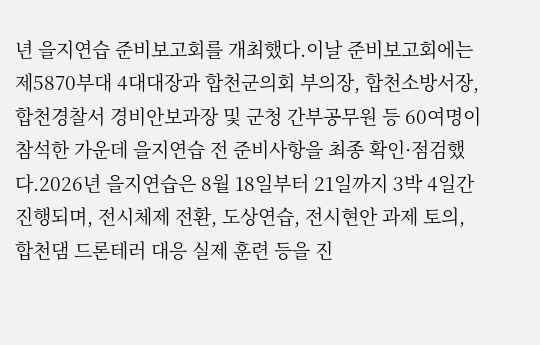년 을지연습 준비보고회를 개최했다.이날 준비보고회에는 제5870부대 4대대장과 합천군의회 부의장, 합천소방서장, 합천경찰서 경비안보과장 및 군청 간부공무원 등 60여명이 참석한 가운데 을지연습 전 준비사항을 최종 확인·점검했다.2026년 을지연습은 8월 18일부터 21일까지 3박 4일간 진행되며, 전시체제 전환, 도상연습, 전시현안 과제 토의, 합천댐 드론테러 대응 실제 훈련 등을 진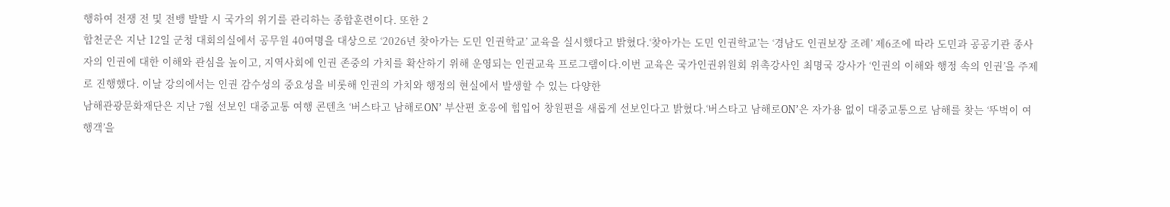행하여 전쟁 전 및 전뱅 발발 시 국가의 위기를 관리하는 종합훈련이다. 또한 2
합천군은 지난 12일 군청 대회의실에서 공무원 40여명을 대상으로 ‘2026년 찾아가는 도민 인권학교’ 교육을 실시했다고 밝혔다.‘찾아가는 도민 인권학교’는 ‘경남도 인권보장 조례’ 제6조에 따라 도민과 공공기관 종사자의 인권에 대한 이해와 관심을 높이고, 지역사회에 인권 존중의 가치를 확산하기 위해 운영되는 인권교육 프로그램이다.이번 교육은 국가인권위원회 위촉강사인 최명국 강사가 ‘인권의 이해와 행정 속의 인권’을 주제로 진행했다. 이날 강의에서는 인권 감수성의 중요성을 비롯해 인권의 가치와 행정의 현실에서 발생할 수 있는 다양한
남해관광문화재단은 지난 7월 선보인 대중교통 여행 콘텐츠 ‘버스타고 남해로ON’ 부산편 호응에 힘입어 창원편을 새롭게 선보인다고 밝혔다.‘버스타고 남해로ON’은 자가용 없이 대중교통으로 남해를 찾는 ‘뚜벅이 여행객’을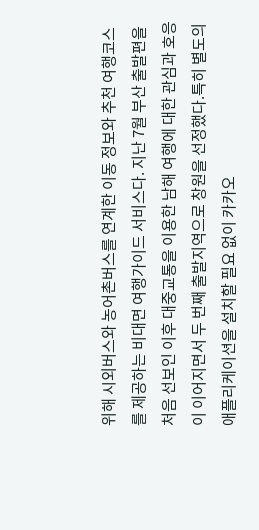위해 시외버스와 농어촌버스를 연계한 이동 정보와 추천 여행코스를 제공하는 비대면 여행가이드 서비스다. 지난 7월 부산 출발편을 처음 선보인 이후 대중교통을 이용한 남해 여행에 대한 관심과 호응이 이어지면서 두 번째 출발지역으로 창원을 선정했다.특히 별도의 애플리케이션을 설치할 필요 없이 카카오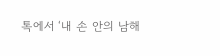톡에서 ‘내 손 안의 남해